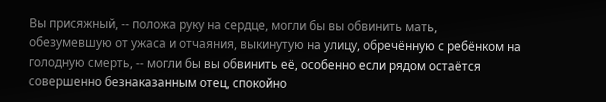Вы присяжный, -- положа руку на сердце, могли бы вы обвинить мать, обезумевшую от ужаса и отчаяния, выкинутую на улицу, обречённую с ребёнком на голодную смерть, -- могли бы вы обвинить её, особенно если рядом остаётся совершенно безнаказанным отец, спокойно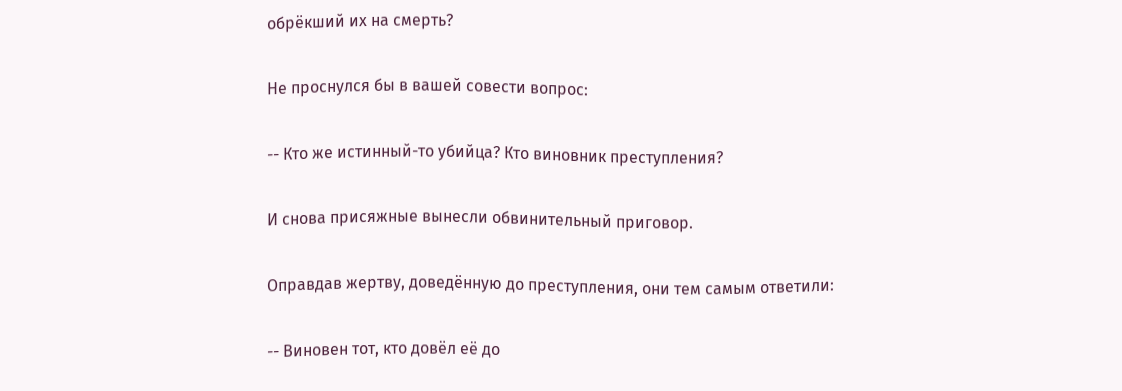обрёкший их на смерть?

Не проснулся бы в вашей совести вопрос:

-- Кто же истинный-то убийца? Кто виновник преступления?

И снова присяжные вынесли обвинительный приговор.

Оправдав жертву, доведённую до преступления, они тем самым ответили:

-- Виновен тот, кто довёл её до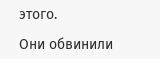этого.

Они обвинили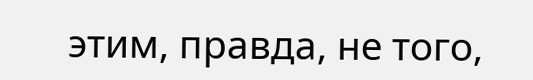этим, правда, не того,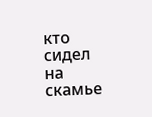кто сидел на скамье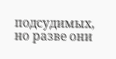подсудимых, но разве они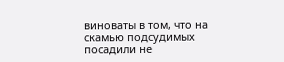виноваты в том, что на скамью подсудимых посадили не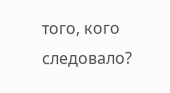того, кого следовало?